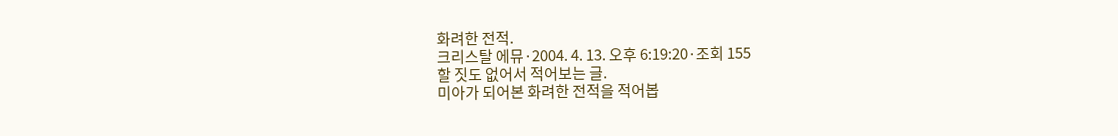화려한 전적.
크리스탈 에뮤·2004. 4. 13. 오후 6:19:20·조회 155
할 짓도 없어서 적어보는 글.
미아가 되어본 화려한 전적을 적어봅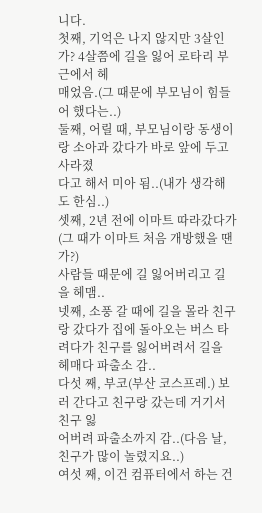니다.
첫째, 기억은 나지 않지만 3살인가? 4살쯤에 길을 잃어 로타리 부근에서 헤
매었음.(그 때문에 부모님이 힘들어 했다는..)
둘째, 어릴 때, 부모님이랑 동생이랑 소아과 갔다가 바로 앞에 두고 사라졌
다고 해서 미아 됨..(내가 생각해도 한심..)
셋째, 2년 전에 이마트 따라갔다가(그 때가 이마트 처음 개방했을 땐가?)
사람들 때문에 길 잃어버리고 길을 헤맴..
넷째, 소풍 갈 때에 길을 몰라 친구랑 갔다가 집에 돌아오는 버스 타려다가 친구를 잃어버려서 길을 헤매다 파출소 감..
다섯 째, 부코(부산 코스프레.) 보러 간다고 친구랑 갔는데 거기서 친구 잃
어버려 파출소까지 감..(다음 날, 친구가 많이 놀렸지요..)
여섯 째, 이건 컴퓨터에서 하는 건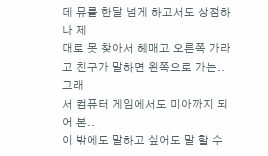데 뮤를 한달 넘게 하고서도 상점하나 제
대로 못 찾아서 헤매고 오른쪽 가라고 친구가 말하면 왼쪽으로 가는.. 그래
서 컴퓨터 게임에서도 미아까지 되어 본..
이 밖에도 말하고 싶어도 말 할 수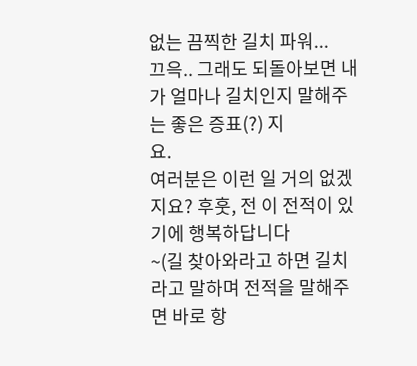없는 끔찍한 길치 파워...
끄윽.. 그래도 되돌아보면 내가 얼마나 길치인지 말해주는 좋은 증표(?) 지
요.
여러분은 이런 일 거의 없겠지요? 후훗, 전 이 전적이 있기에 행복하답니다
~(길 찾아와라고 하면 길치라고 말하며 전적을 말해주면 바로 항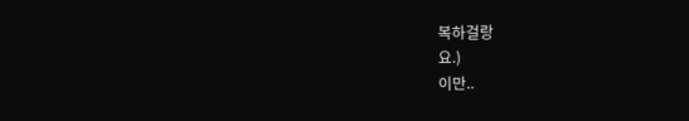복하걸랑
요.)
이만..